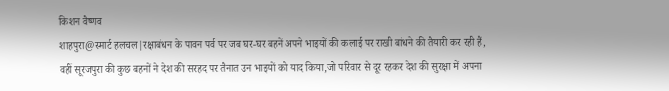किशन वैष्णव
शाहपुरा@स्मार्ट हलचल|रक्षाबंधन के पावन पर्व पर जब घर-घर बहनें अपने भाइयों की कलाई पर राखी बांधने की तैयारी कर रही हैं, वहीं सूरजपुरा की कुछ बहनों ने देश की सरहद पर तैनात उन भाइयों को याद किया,जो परिवार से दूर रहकर देश की सुरक्षा में अपना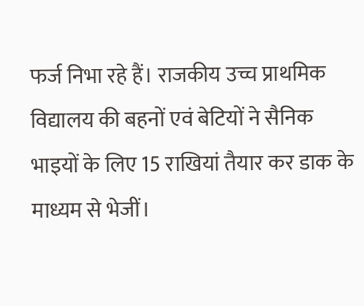फर्ज निभा रहे हैं। राजकीय उच्च प्राथमिक विद्यालय की बहनों एवं बेटियों ने सैनिक भाइयों के लिए 15 राखियां तैयार कर डाक के माध्यम से भेजीं।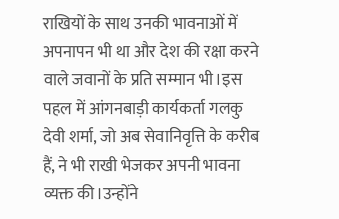राखियों के साथ उनकी भावनाओं में अपनापन भी था और देश की रक्षा करने वाले जवानों के प्रति सम्मान भी।इस पहल में आंगनबाड़ी कार्यकर्ता गलकु देवी शर्मा, जो अब सेवानिवृत्ति के करीब हैं, ने भी राखी भेजकर अपनी भावना व्यक्त की।उन्होंने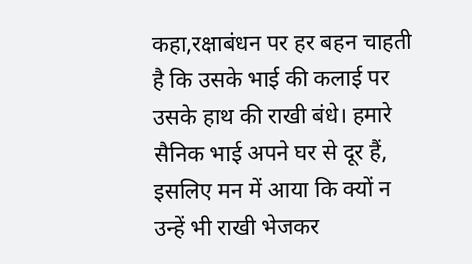कहा,रक्षाबंधन पर हर बहन चाहती है कि उसके भाई की कलाई पर उसके हाथ की राखी बंधे। हमारे सैनिक भाई अपने घर से दूर हैं, इसलिए मन में आया कि क्यों न उन्हें भी राखी भेजकर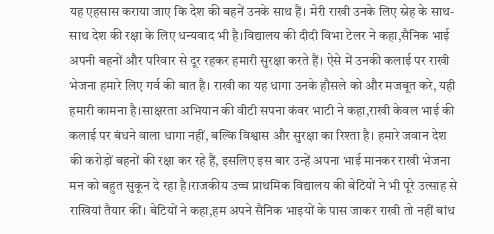यह एहसास कराया जाए कि देश की बहनें उनके साथ हैं। मेरी राखी उनके लिए स्नेह के साथ-साथ देश की रक्षा के लिए धन्यवाद भी है।विद्यालय की दीदी विभा टेलर ने कहा,सैनिक भाई अपनी बहनों और परिवार से दूर रहकर हमारी सुरक्षा करते हैं। ऐसे में उनकी कलाई पर राखी भेजना हमारे लिए गर्व की बात है। राखी का यह धागा उनके हौसले को और मजबूत करे, यही हमारी कामना है।साक्षरता अभियान की वीटी सपना कंवर भाटी ने कहा,राखी केवल भाई की कलाई पर बंधने वाला धागा नहीं, बल्कि विश्वास और सुरक्षा का रिश्ता है। हमारे जवान देश की करोड़ों बहनों की रक्षा कर रहे हैं, इसलिए इस बार उन्हें अपना भाई मानकर राखी भेजना मन को बहुत सुकून दे रहा है।राजकीय उच्च प्राथमिक विद्यालय की बेटियों ने भी पूरे उत्साह से राखियां तैयार कीं। बेटियों ने कहा,हम अपने सैनिक भाइयों के पास जाकर राखी तो नहीं बांध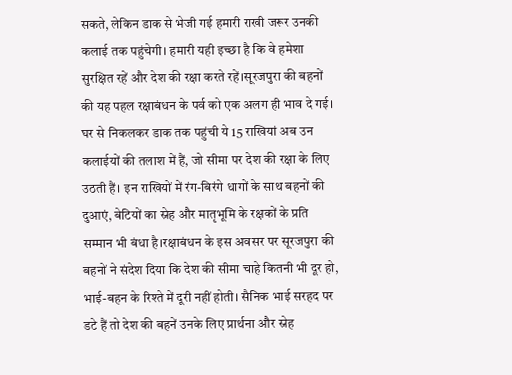सकते, लेकिन डाक से भेजी गई हमारी राखी जरूर उनकी कलाई तक पहुंचेगी। हमारी यही इच्छा है कि वे हमेशा सुरक्षित रहें और देश की रक्षा करते रहें।सूरजपुरा की बहनों की यह पहल रक्षाबंधन के पर्व को एक अलग ही भाव दे गई। घर से निकलकर डाक तक पहुंची ये 15 राखियां अब उन कलाईयों की तलाश में हैं, जो सीमा पर देश की रक्षा के लिए उठती हैं। इन राखियों में रंग-बिरंगे धागों के साथ बहनों की दुआएं, बेटियों का स्नेह और मातृभूमि के रक्षकों के प्रति सम्मान भी बंधा है।रक्षाबंधन के इस अवसर पर सूरजपुरा की बहनों ने संदेश दिया कि देश की सीमा चाहे कितनी भी दूर हो, भाई-बहन के रिश्ते में दूरी नहीं होती। सैनिक भाई सरहद पर डटे हैं तो देश की बहनें उनके लिए प्रार्थना और स्नेह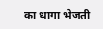का धागा भेजती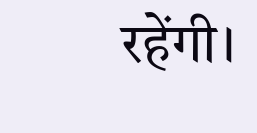रहेंगी।